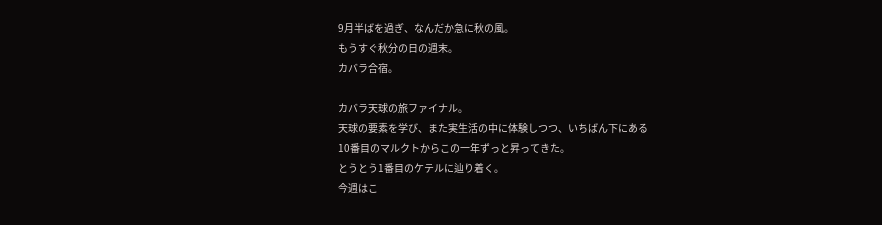9月半ばを過ぎ、なんだか急に秋の風。
もうすぐ秋分の日の週末。
カバラ合宿。

カバラ天球の旅ファイナル。
天球の要素を学び、また実生活の中に体験しつつ、いちばん下にある
10番目のマルクトからこの一年ずっと昇ってきた。
とうとう1番目のケテルに辿り着く。
今週はこ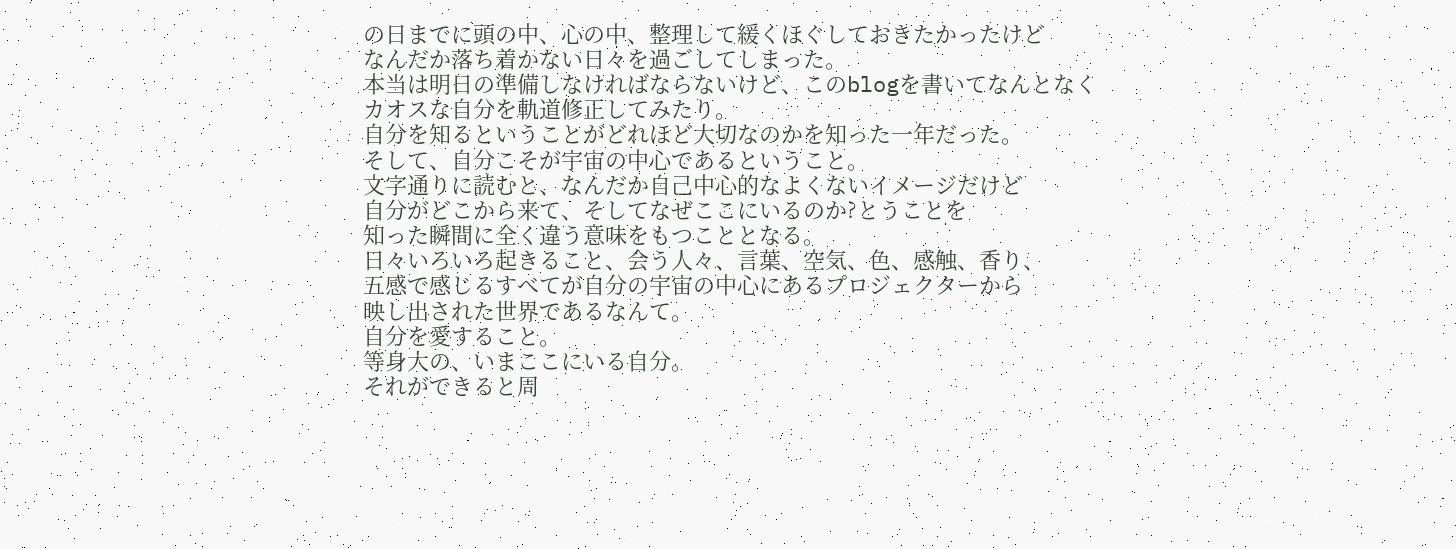の日までに頭の中、心の中、整理して緩くほぐしておきたかったけど
なんだか落ち着かない日々を過ごしてしまった。
本当は明日の準備しなければならないけど、このblogを書いてなんとなく
カオスな自分を軌道修正してみたり。
自分を知るということがどれほど大切なのかを知った一年だった。
そして、自分こそが宇宙の中心であるということ。
文字通りに読むと、なんだか自己中心的なよくないイメージだけど
自分がどこから来て、そしてなぜここにいるのか?とうことを
知った瞬間に全く違う意味をもつこととなる。
日々いろいろ起きること、会う人々、言葉、空気、色、感触、香り、
五感で感じるすべてが自分の宇宙の中心にあるプロジェクターから
映し出された世界であるなんて。
自分を愛すること。
等身大の、いまここにいる自分。
それができると周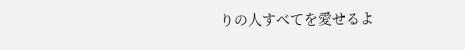りの人すべてを愛せるよ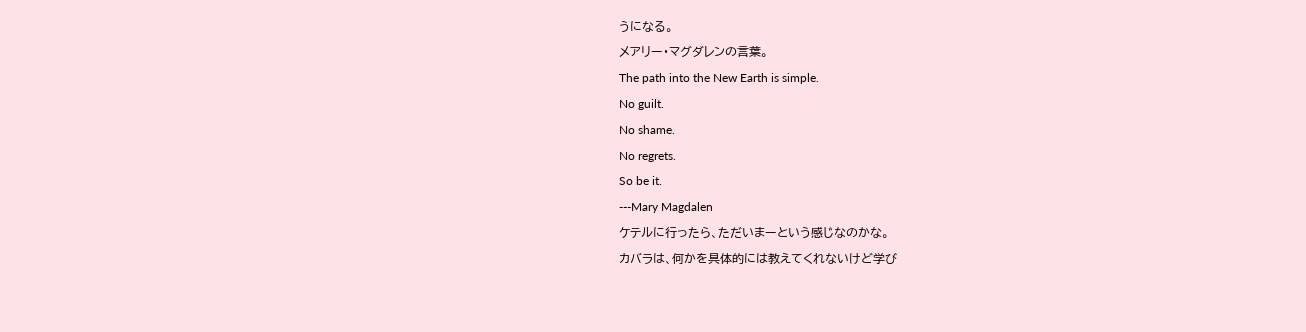うになる。
メアリー・マグダレンの言葉。
The path into the New Earth is simple.
No guilt.
No shame.
No regrets.
So be it.
---Mary Magdalen
ケテルに行ったら、ただいまーという感じなのかな。
カバラは、何かを具体的には教えてくれないけど学び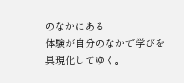のなかにある
体験が自分のなかで学びを具現化してゆく。